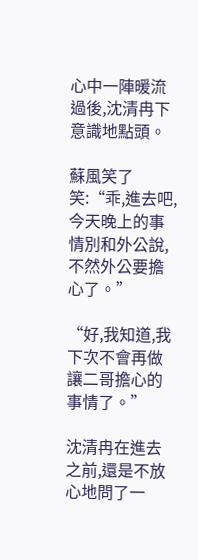心中一陣暖流過後,沈清冉下意識地點頭。

蘇風笑了笑:“乖,進去吧,今天晚上的事情別和外公說,不然外公要擔心了。”

“好,我知道,我下次不會再做讓二哥擔心的事情了。”

沈清冉在進去之前,還是不放心地問了一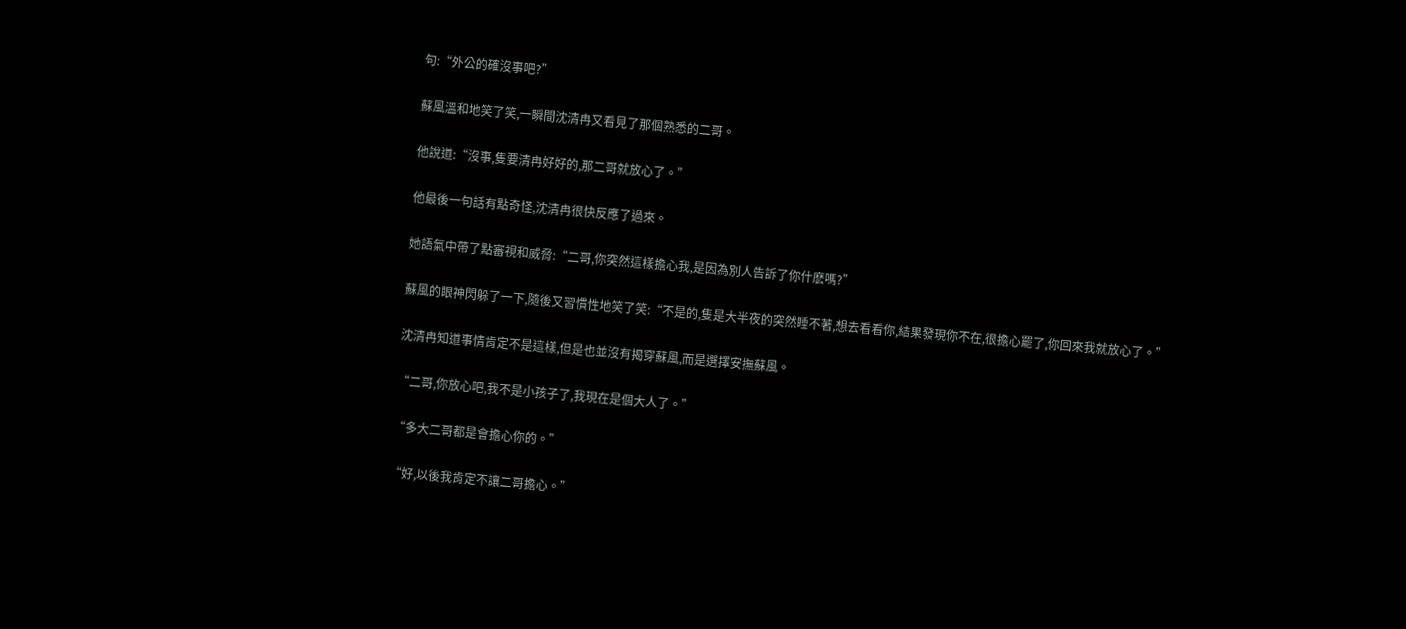句:“外公的確沒事吧?”

蘇風溫和地笑了笑,一瞬間沈清冉又看見了那個熟悉的二哥。

他說道:“沒事,隻要清冉好好的,那二哥就放心了。”

他最後一句話有點奇怪,沈清冉很快反應了過來。

她語氣中帶了點審視和威脅:“二哥,你突然這樣擔心我,是因為別人告訴了你什麽嗎?”

蘇風的眼神閃躲了一下,隨後又習慣性地笑了笑:“不是的,隻是大半夜的突然睡不著,想去看看你,結果發現你不在,很擔心罷了,你回來我就放心了。”

沈清冉知道事情肯定不是這樣,但是也並沒有揭穿蘇風,而是選擇安撫蘇風。

“二哥,你放心吧,我不是小孩子了,我現在是個大人了。”

“多大二哥都是會擔心你的。”

“好,以後我肯定不讓二哥擔心。”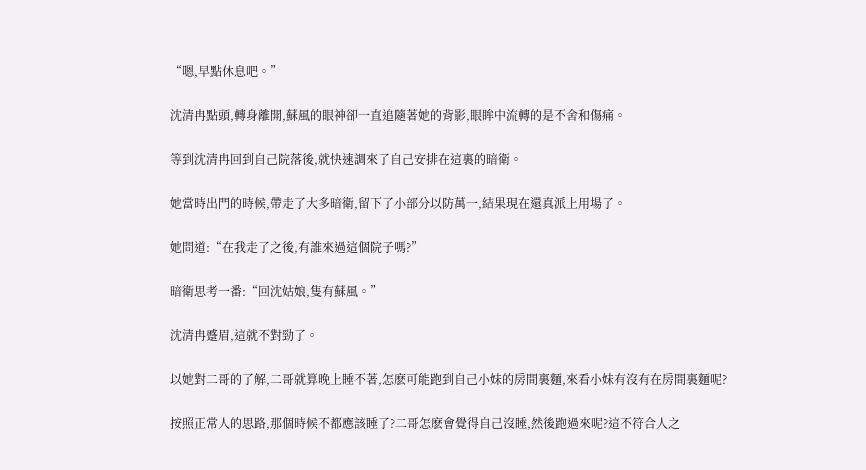“嗯,早點休息吧。”

沈清冉點頭,轉身離開,蘇風的眼神卻一直追隨著她的背影,眼眸中流轉的是不舍和傷痛。

等到沈清冉回到自己院落後,就快速調來了自己安排在這裏的暗衛。

她當時出門的時候,帶走了大多暗衛,留下了小部分以防萬一,結果現在還真派上用場了。

她問道:“在我走了之後,有誰來過這個院子嗎?”

暗衛思考一番:“回沈姑娘,隻有蘇風。”

沈清冉蹙眉,這就不對勁了。

以她對二哥的了解,二哥就算晚上睡不著,怎麽可能跑到自己小妹的房間裏麵,來看小妹有沒有在房間裏麵呢?

按照正常人的思路,那個時候不都應該睡了?二哥怎麽會覺得自己沒睡,然後跑過來呢?這不符合人之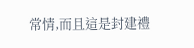常情,而且這是封建禮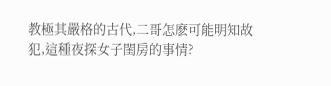教極其嚴格的古代,二哥怎麽可能明知故犯,這種夜探女子閨房的事情?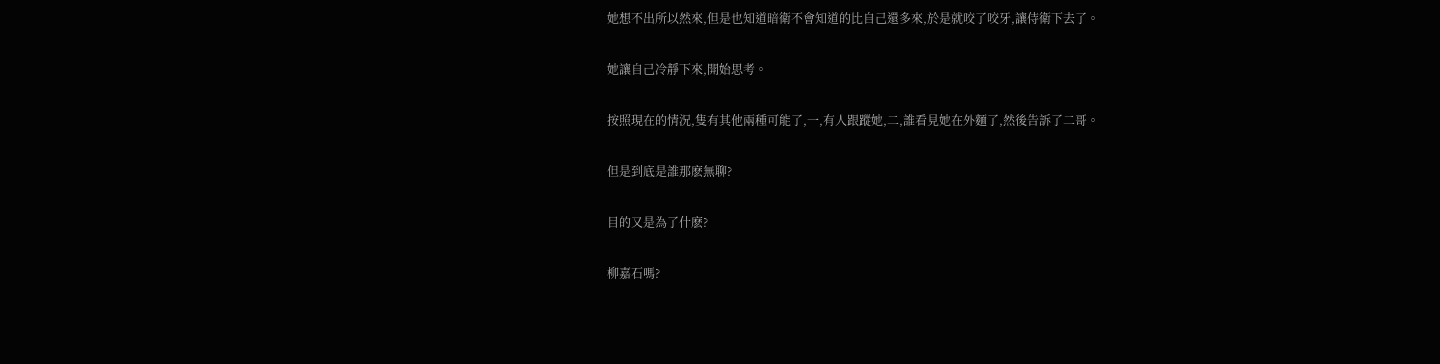她想不出所以然來,但是也知道暗衛不會知道的比自己還多來,於是就咬了咬牙,讓侍衛下去了。

她讓自己冷靜下來,開始思考。

按照現在的情況,隻有其他兩種可能了,一,有人跟蹤她,二,誰看見她在外麵了,然後告訴了二哥。

但是到底是誰那麽無聊?

目的又是為了什麽?

柳嘉石嗎?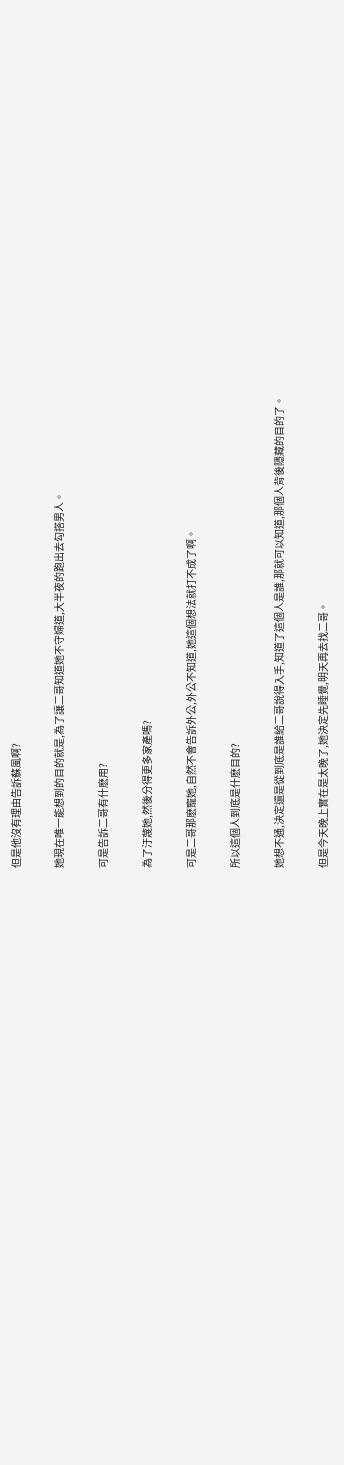但是他沒有理由告訴蘇風啊?

她現在唯一能想到的目的就是,為了讓二哥知道她不守婦道,大半夜的跑出去勾搭男人。

可是告訴二哥有什麽用?

為了汙蔑她,然後分得更多家產嗎?

可是二哥那麽寵她,自然不會告訴外公,外公不知道,她這個想法就打不成了啊。

所以這個人到底是什麽目的?

她想不通,決定還是從到底是誰給二哥說得入手,知道了這個人是誰,那就可以知道,那個人背後隱藏的目的了。

但是今天晚上實在是太晚了,她決定先睡覺,明天再去找二哥。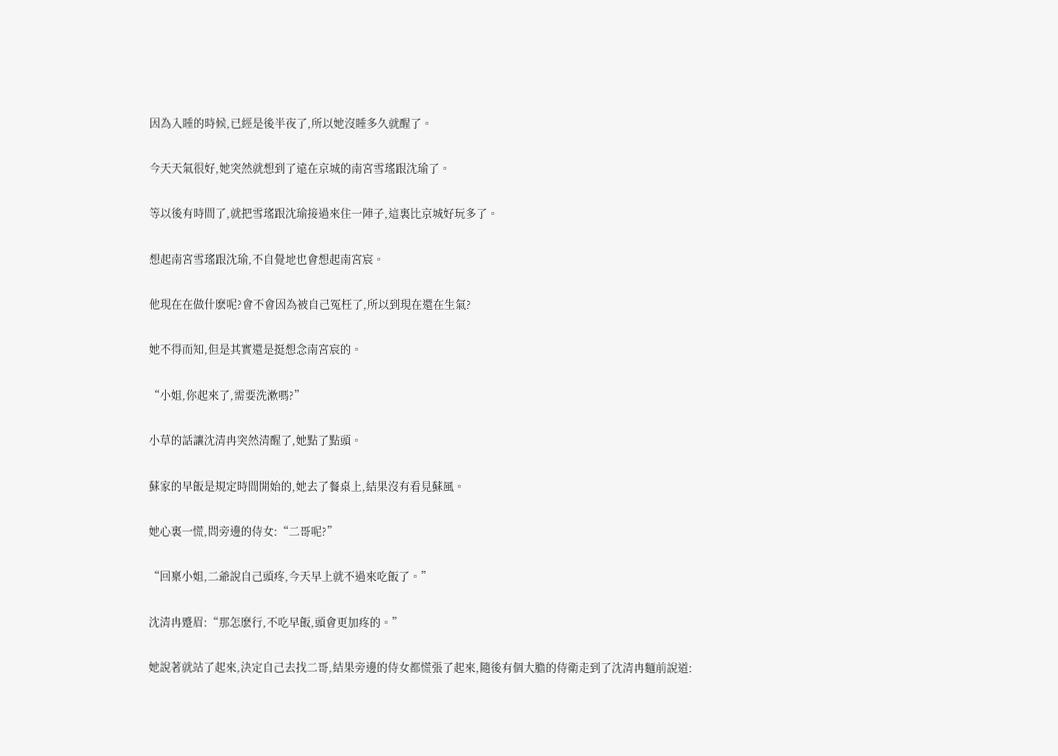因為入睡的時候,已經是後半夜了,所以她沒睡多久就醒了。

今天天氣很好,她突然就想到了遠在京城的南宮雪瑤跟沈瑜了。

等以後有時間了,就把雪瑤跟沈瑜接過來住一陣子,這裏比京城好玩多了。

想起南宮雪瑤跟沈瑜,不自覺地也會想起南宮宸。

他現在在做什麽呢?會不會因為被自己冤枉了,所以到現在還在生氣?

她不得而知,但是其實還是挺想念南宮宸的。

“小姐,你起來了,需要洗漱嗎?”

小草的話讓沈清冉突然清醒了,她點了點頭。

蘇家的早飯是規定時間開始的,她去了餐桌上,結果沒有看見蘇風。

她心裏一慌,問旁邊的侍女:“二哥呢?”

“回稟小姐,二爺說自己頭疼,今天早上就不過來吃飯了。”

沈清冉蹙眉:“那怎麽行,不吃早飯,頭會更加疼的。”

她說著就站了起來,決定自己去找二哥,結果旁邊的侍女都慌張了起來,隨後有個大膽的侍衛走到了沈清冉麵前說道: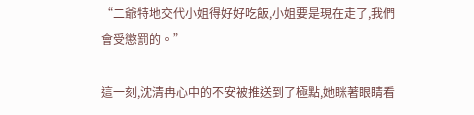“二爺特地交代小姐得好好吃飯,小姐要是現在走了,我們會受懲罰的。”

這一刻,沈清冉心中的不安被推送到了極點,她眯著眼睛看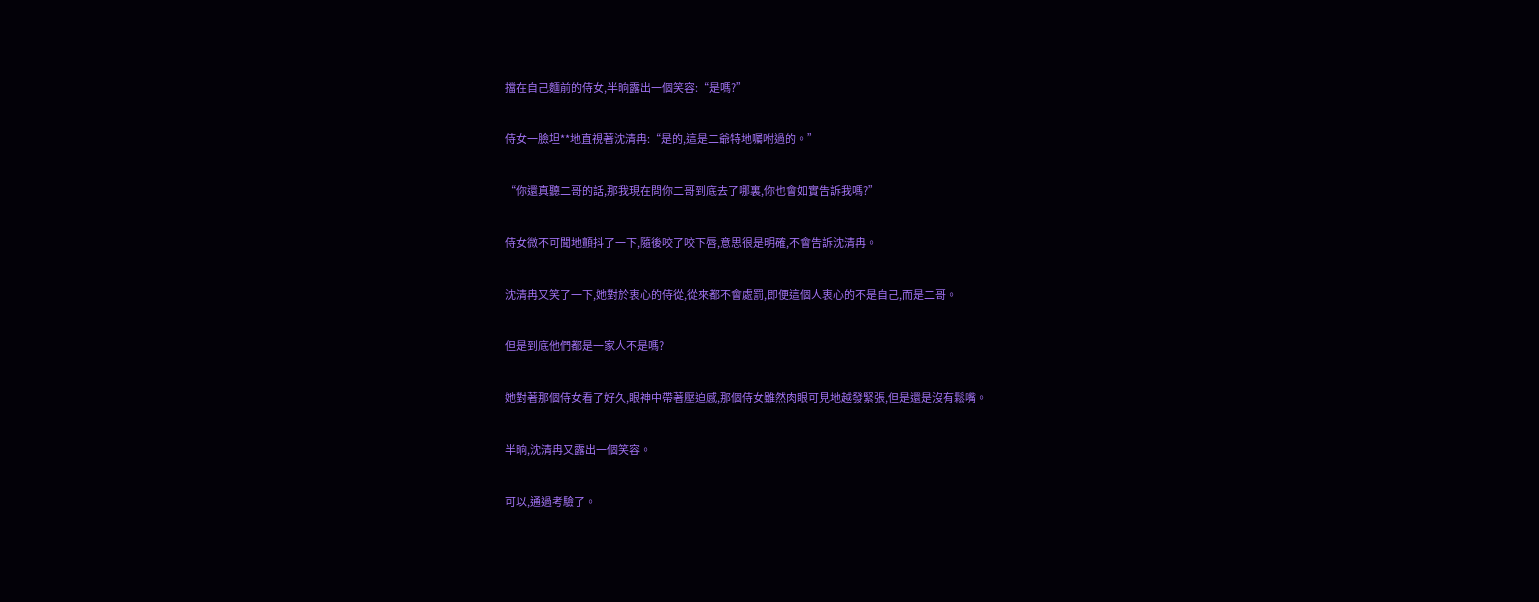擋在自己麵前的侍女,半晌露出一個笑容:“是嗎?”

侍女一臉坦**地直視著沈清冉:“是的,這是二爺特地囑咐過的。”

“你還真聽二哥的話,那我現在問你二哥到底去了哪裏,你也會如實告訴我嗎?”

侍女微不可聞地顫抖了一下,隨後咬了咬下唇,意思很是明確,不會告訴沈清冉。

沈清冉又笑了一下,她對於衷心的侍從,從來都不會處罰,即便這個人衷心的不是自己,而是二哥。

但是到底他們都是一家人不是嗎?

她對著那個侍女看了好久,眼神中帶著壓迫感,那個侍女雖然肉眼可見地越發緊張,但是還是沒有鬆嘴。

半晌,沈清冉又露出一個笑容。

可以,通過考驗了。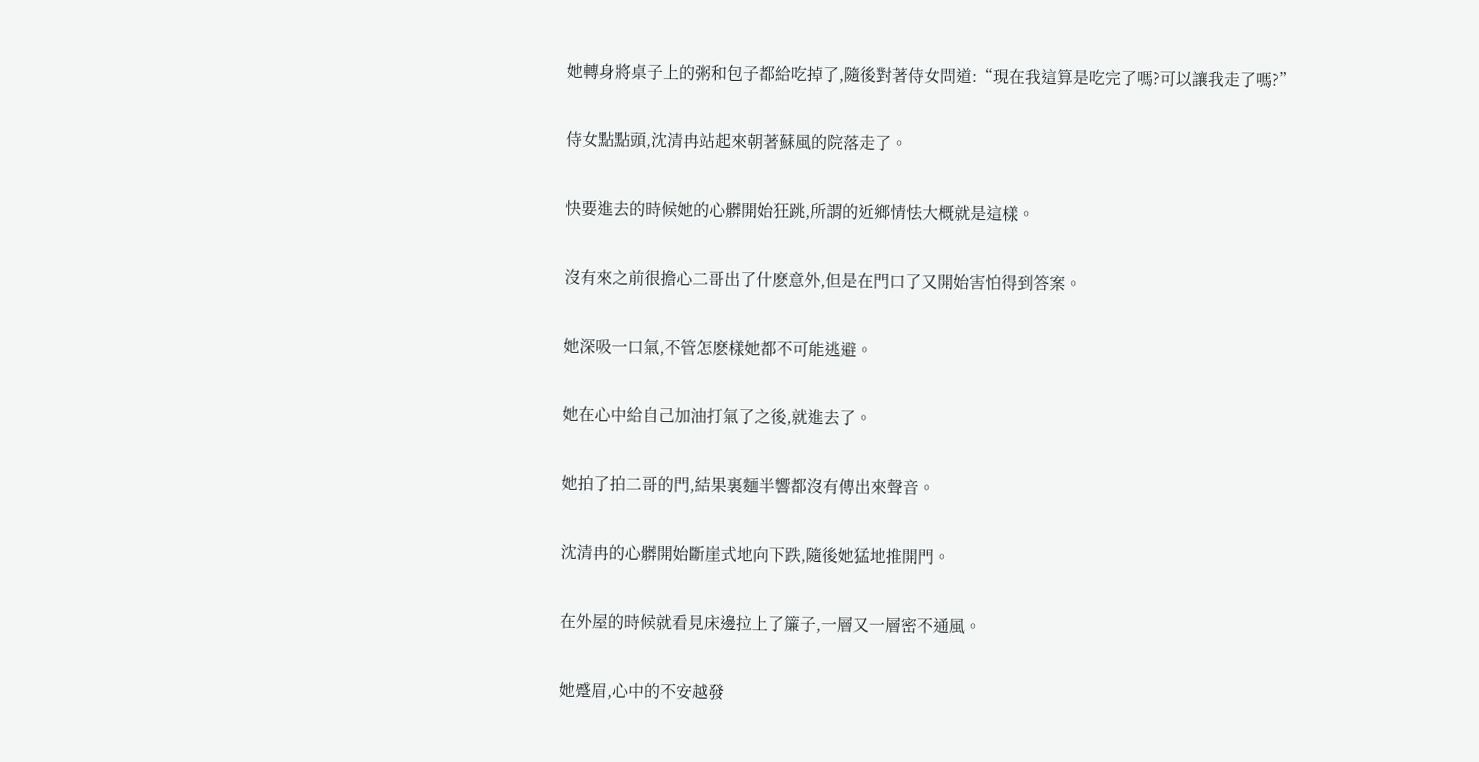她轉身將桌子上的粥和包子都給吃掉了,隨後對著侍女問道:“現在我這算是吃完了嗎?可以讓我走了嗎?”

侍女點點頭,沈清冉站起來朝著蘇風的院落走了。

快要進去的時候她的心髒開始狂跳,所謂的近鄉情怯大概就是這樣。

沒有來之前很擔心二哥出了什麽意外,但是在門口了又開始害怕得到答案。

她深吸一口氣,不管怎麽樣她都不可能逃避。

她在心中給自己加油打氣了之後,就進去了。

她拍了拍二哥的門,結果裏麵半響都沒有傳出來聲音。

沈清冉的心髒開始斷崖式地向下跌,隨後她猛地推開門。

在外屋的時候就看見床邊拉上了簾子,一層又一層密不通風。

她蹙眉,心中的不安越發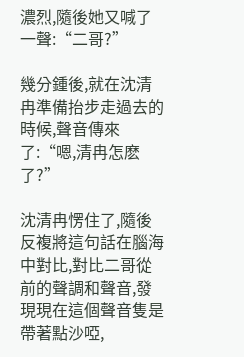濃烈,隨後她又喊了一聲:“二哥?”

幾分鍾後,就在沈清冉準備抬步走過去的時候,聲音傳來了:“嗯,清冉怎麽了?”

沈清冉愣住了,隨後反複將這句話在腦海中對比,對比二哥從前的聲調和聲音,發現現在這個聲音隻是帶著點沙啞,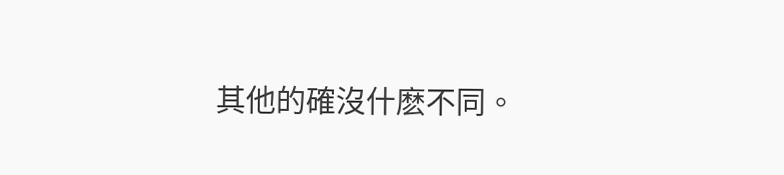其他的確沒什麽不同。